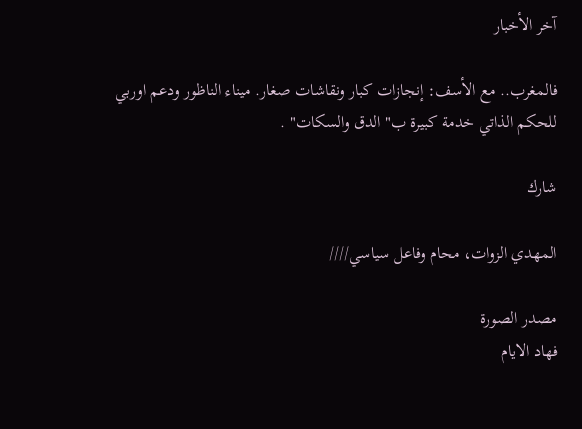آخر الأخبار

فالمغرب.. مع الأسف: إنجازات كبار ونقاشات صغار. ميناء الناظور ودعم اوربي للحكم الذاتي خدمة كبيرة ب"الدق والسكات" .

شارك

المهدي الزوات، محام وفاعل سياسي////

مصدر الصورة
فهاد الايام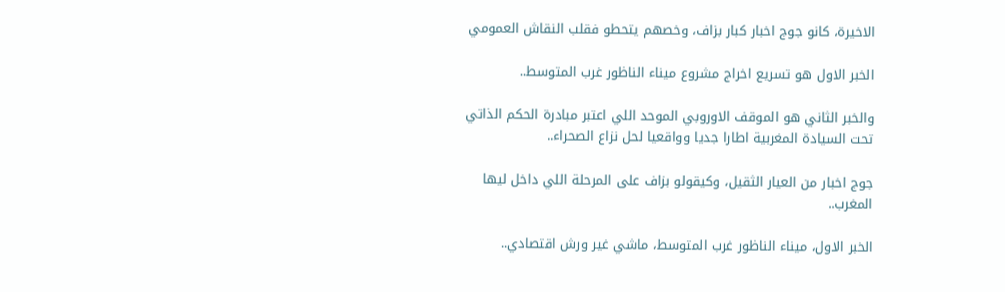الاخيرة، كانو جوج اخبار كبار بزاف، وخصهم يتحطو فقلب النقاش العمومي

الخبر الاول هو تسريع اخراج مشروع ميناء الناظور غرب المتوسط..

والخبر الثاني هو الموقف الاوروبي الموحد اللي اعتبر مبادرة الحكم الذاتي تحت السيادة المغربية اطارا جديا وواقعيا لحل نزاع الصحراء..

جوج اخبار من العيار الثقيل، وكيقولو بزاف على المرحلة اللي داخل ليها المغرب..

الخبر الاول، ميناء الناظور غرب المتوسط، ماشي غير ورش اقتصادي..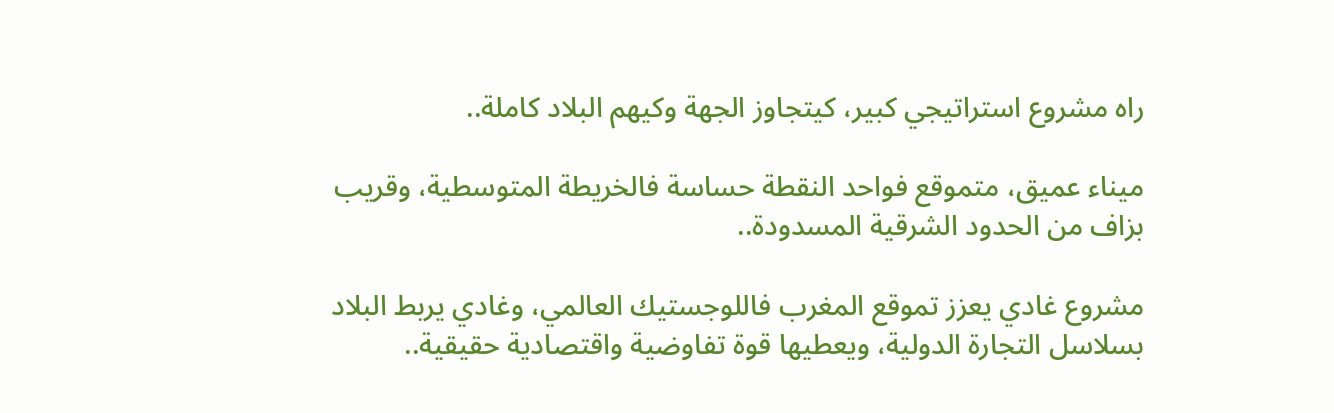راه مشروع استراتيجي كبير، كيتجاوز الجهة وكيهم البلاد كاملة..

ميناء عميق، متموقع فواحد النقطة حساسة فالخريطة المتوسطية، وقريب بزاف من الحدود الشرقية المسدودة..

مشروع غادي يعزز تموقع المغرب فاللوجستيك العالمي، وغادي يربط البلاد بسلاسل التجارة الدولية، ويعطيها قوة تفاوضية واقتصادية حقيقية..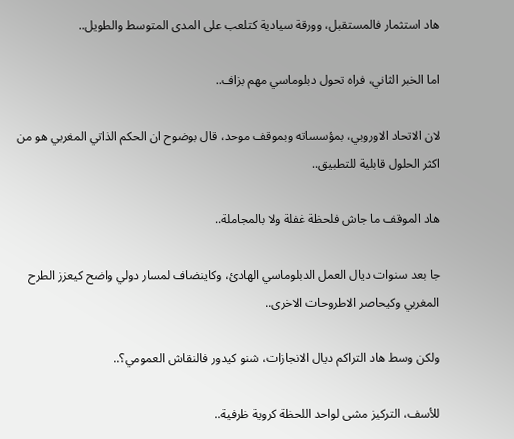هاد استثمار فالمستقبل، وورقة سيادية كتلعب على المدى المتوسط والطويل..

اما الخبر الثاني، فراه تحول دبلوماسي مهم بزاف..

لان الاتحاد الاوروبي، بمؤسساته وبموقف موحد، قال بوضوح ان الحكم الذاتي المغربي هو من اكثر الحلول قابلية للتطبيق..

هاد الموقف ما جاش فلحظة غفلة ولا بالمجاملة..

جا بعد سنوات ديال العمل الدبلوماسي الهادئ، وكاينضاف لمسار دولي واضح كيعزز الطرح المغربي وكيحاصر الاطروحات الاخرى..

ولكن وسط هاد التراكم ديال الانجازات، شنو كيدور فالنقاش العمومي؟..

للأسف، التركيز مشى لواحد اللحظة كروية ظرفية..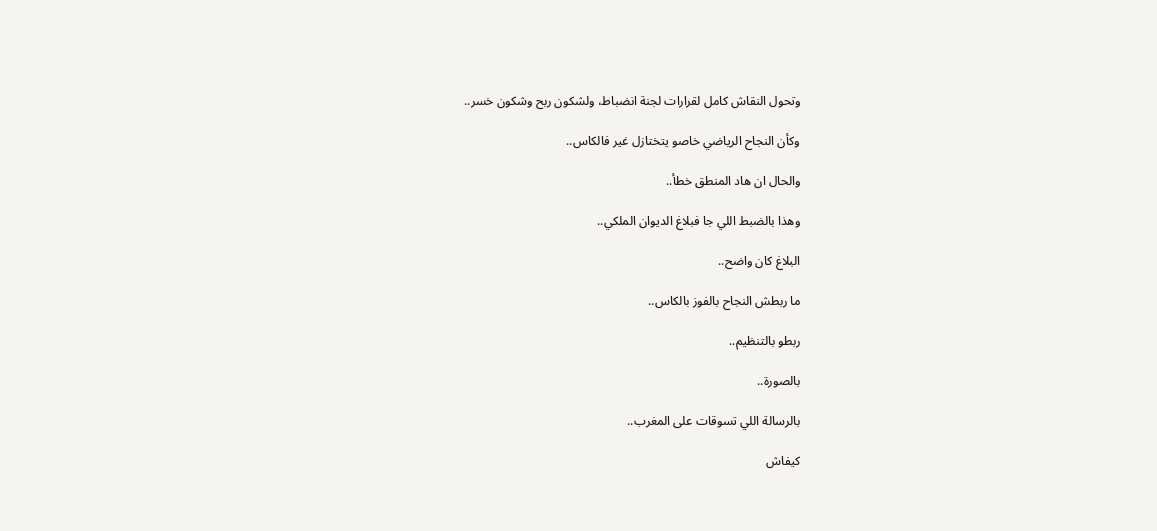وتحول النقاش كامل لقرارات لجنة انضباط، ولشكون ربح وشكون خسر..

وكأن النجاح الرياضي خاصو يتختازل غير فالكاس..

والحال ان هاد المنطق خطأ..

وهذا بالضبط اللي جا فبلاغ الديوان الملكي..

البلاغ كان واضح..

ما ربطش النجاح بالفوز بالكاس..

ربطو بالتنظيم..

بالصورة..

بالرسالة اللي تسوقات على المغرب..

كيفاش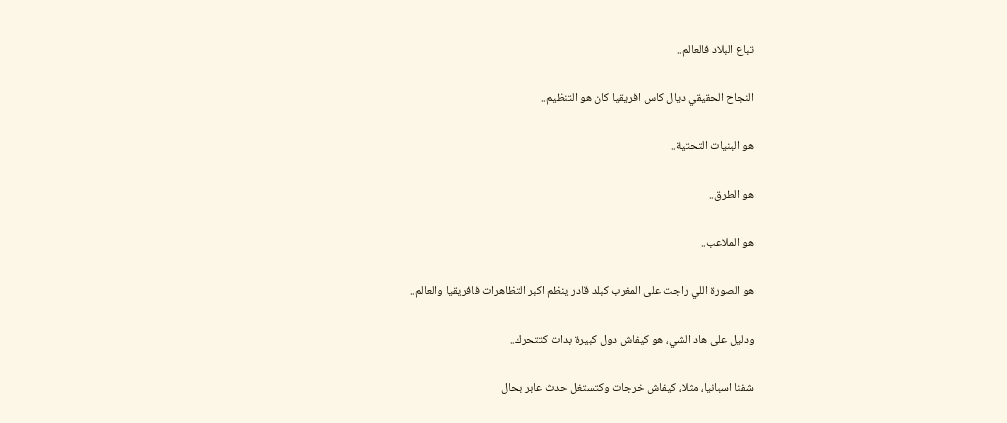تباع البلاد فالعالم..

النجاح الحقيقي ديال كاس افريقيا كان هو التنظيم..

هو البنيات التحتية..

هو الطرق..

هو الملاعب..

هو الصورة اللي راجت على المغرب كبلد قادر ينظم اكبر التظاهرات فافريقيا والعالم..

ودليل على هاد الشي، هو كيفاش دول كبيرة بدات كتتحرك..

شفنا اسبانيا، مثلا، كيفاش خرجات وكتستغل حدث عابر بحال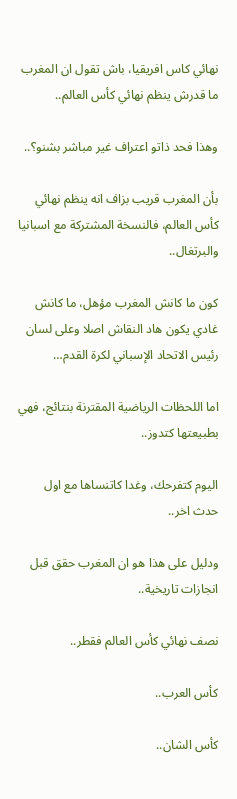نهائي كاس افريقيا، باش تقول ان المغرب ما قدرش ينظم نهائي كأس العالم..

وهذا فحد ذاتو اعتراف غير مباشر بشنو؟..

بأن المغرب قريب بزاف انه ينظم نهائي كأس العالم، فالنسخة المشتركة مع اسبانيا والبرتغال..

كون ما كانش المغرب مؤهل، ما كانش غادي يكون هاد النقاش اصلا وعلى لسان رئيس الاتحاد الإسباني لكرة القدم…

اما اللحظات الرياضية المقترنة بنتائج، فهي بطبيعتها كتدوز..

اليوم كتفرحك، وغدا كاتنساها مع اول حدث اخر..

ودليل على هذا هو ان المغرب حقق قبل انجازات تاريخية..

نصف نهائي كأس العالم فقطر..

كأس العرب..

كأس الشان..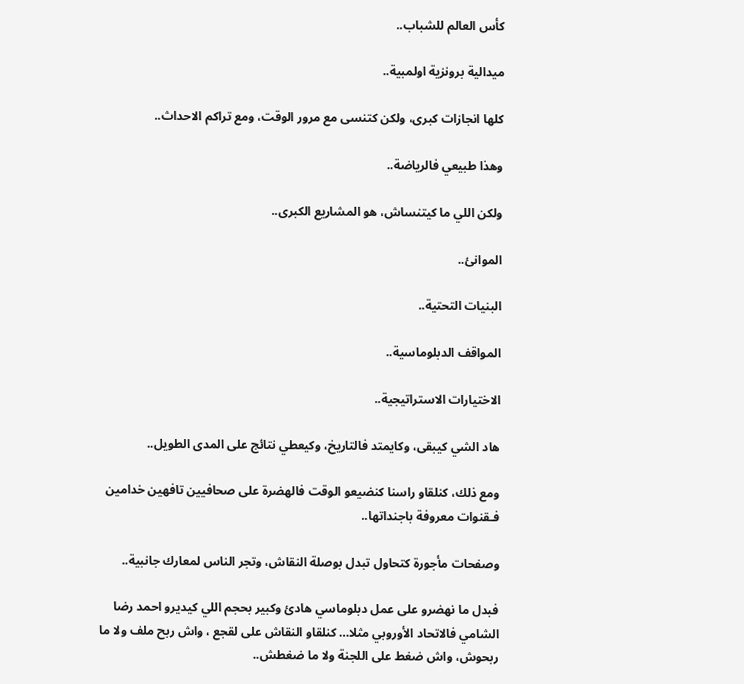كأس العالم للشباب..

ميدالية برونزية اولمبية..

كلها انجازات كبرى، ولكن كتنسى مع مرور الوقت، ومع تراكم الاحداث..

وهذا طبيعي فالرياضة..

ولكن اللي ما كيتنساش، هو المشاريع الكبرى..

الموانئ..

البنيات التحتية..

المواقف الدبلوماسية..

الاختيارات الاستراتيجية..

هاد الشي كيبقى، وكايمتد فالتاريخ، وكيعطي نتائج على المدى الطويل..

ومع ذلك، كنلقاو راسنا كنضيعو الوقت فالهضرة على صحافيين تافهين خدامين فـقنوات معروفة باجنداتها..

وصفحات مأجورة كتحاول تبدل بوصلة النقاش، وتجر الناس لمعارك جانبية..

فبدل ما نهضرو على عمل دبلوماسي هادئ وكبير بحجم اللي كيديرو احمد رضا الشامي فالاتحاد الأوروبي مثلا… كنلقاو النقاش على لقجع ، واش ربح ملف ولا ما ربحوش، واش ضغط على اللجنة ولا ما ضغطش..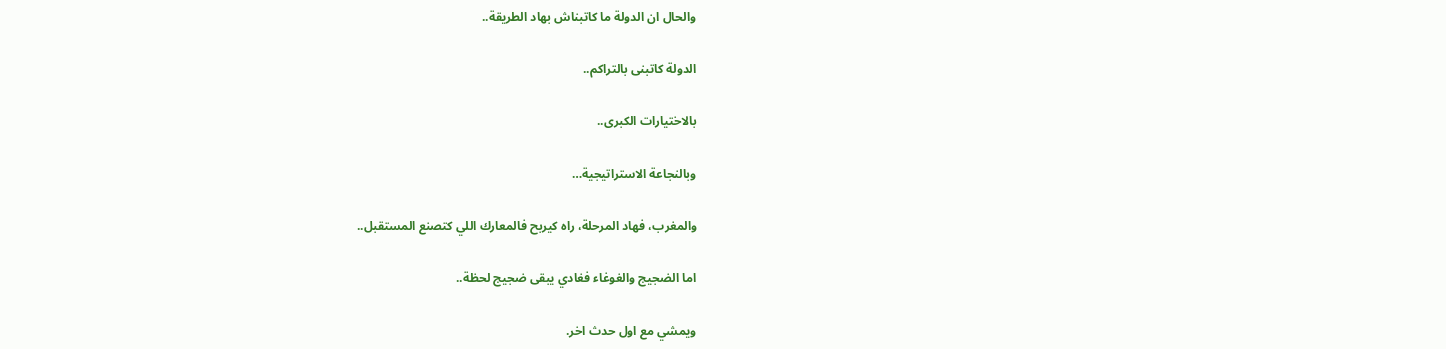والحال ان الدولة ما كاتبناش بهاد الطريقة..

الدولة كاتبنى بالتراكم..

بالاختيارات الكبرى..

وبالنجاعة الاستراتيجية…

والمغرب، فهاد المرحلة، راه كيربح فالمعارك اللي كتصنع المستقبل..

اما الضجيج والغوغاء فغادي يبقى ضجيج لحظة..

ويمشي مع اول حدث اخر.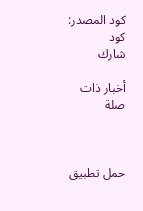كود المصدر: كود
شارك

أخبار ذات صلة



حمل تطبيق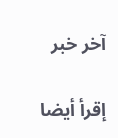آخر خبر

إقرأ أيضا